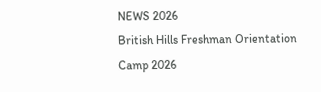NEWS 2026
British Hills Freshman Orientation Camp 2026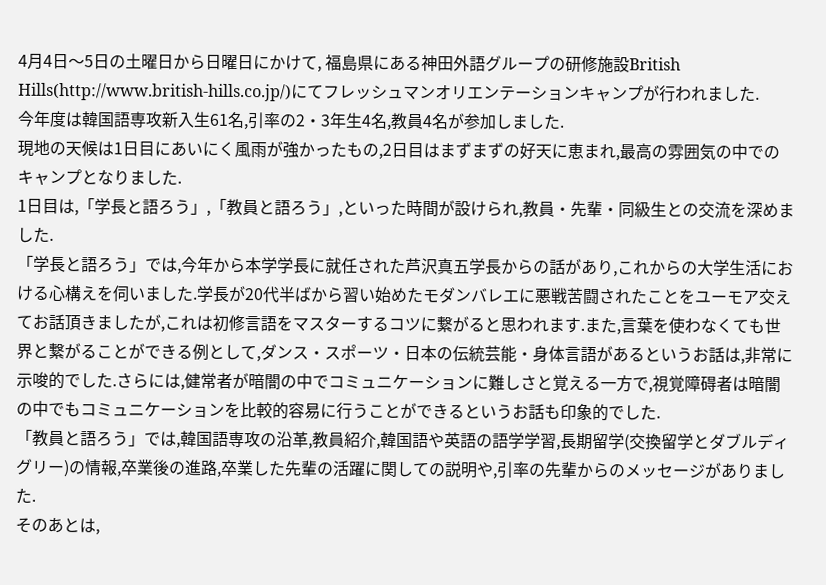4月4日〜5日の土曜日から日曜日にかけて, 福島県にある神田外語グループの研修施設British
Hills(http://www.british-hills.co.jp/)にてフレッシュマンオリエンテーションキャンプが行われました.
今年度は韓国語専攻新入生61名,引率の2・3年生4名,教員4名が参加しました.
現地の天候は1日目にあいにく風雨が強かったもの,2日目はまずまずの好天に恵まれ,最高の雰囲気の中でのキャンプとなりました.
1日目は,「学長と語ろう」,「教員と語ろう」,といった時間が設けられ,教員・先輩・同級生との交流を深めました.
「学長と語ろう」では,今年から本学学長に就任された芦沢真五学長からの話があり,これからの大学生活における心構えを伺いました.学長が20代半ばから習い始めたモダンバレエに悪戦苦闘されたことをユーモア交えてお話頂きましたが,これは初修言語をマスターするコツに繋がると思われます.また,言葉を使わなくても世界と繋がることができる例として,ダンス・スポーツ・日本の伝統芸能・身体言語があるというお話は,非常に示唆的でした.さらには,健常者が暗闇の中でコミュニケーションに難しさと覚える一方で,視覚障碍者は暗闇の中でもコミュニケーションを比較的容易に行うことができるというお話も印象的でした.
「教員と語ろう」では,韓国語専攻の沿革,教員紹介,韓国語や英語の語学学習,長期留学(交換留学とダブルディグリー)の情報,卒業後の進路,卒業した先輩の活躍に関しての説明や,引率の先輩からのメッセージがありました.
そのあとは,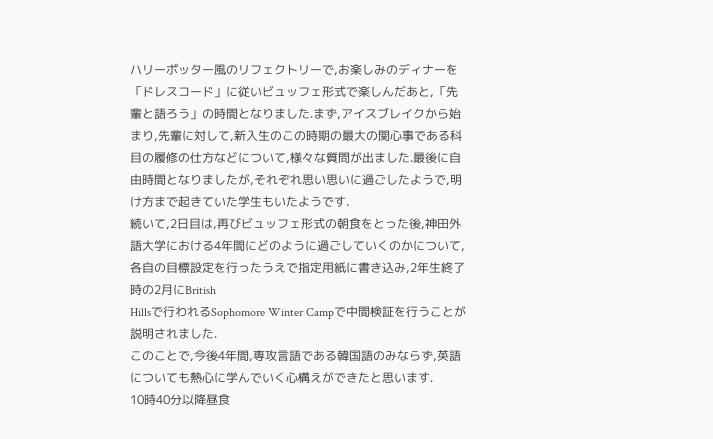ハリーポッター風のリフェクトリーで,お楽しみのディナーを「ドレスコード」に従いビュッフェ形式で楽しんだあと,「先輩と語ろう」の時間となりました.まず,アイスブレイクから始まり,先輩に対して,新入生のこの時期の最大の関心事である科目の履修の仕方などについて,様々な質問が出ました.最後に自由時間となりましたが,それぞれ思い思いに過ごしたようで,明け方まで起きていた学生もいたようです.
続いて,2日目は,再びビュッフェ形式の朝食をとった後,神田外語大学における4年間にどのように過ごしていくのかについて,各自の目標設定を行ったうえで指定用紙に書き込み,2年生終了時の2月にBritish
Hillsで行われるSophomore Winter Campで中間検証を行うことが説明されました.
このことで,今後4年間,専攻言語である韓国語のみならず,英語についても熱心に学んでいく心構えができたと思います.
10時40分以降昼食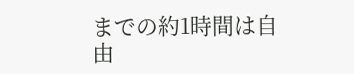までの約1時間は自由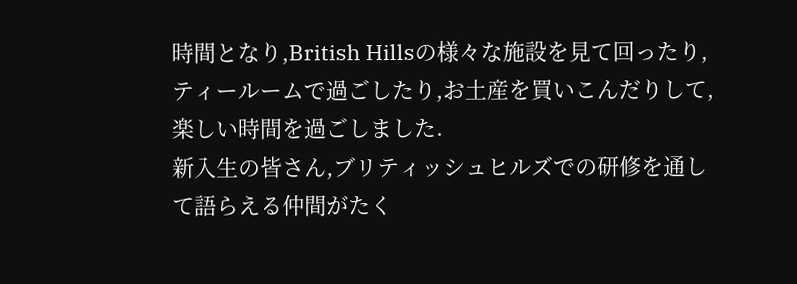時間となり,British Hillsの様々な施設を見て回ったり,ティールームで過ごしたり,お土産を買いこんだりして,楽しい時間を過ごしました.
新入生の皆さん,ブリティッシュヒルズでの研修を通して語らえる仲間がたく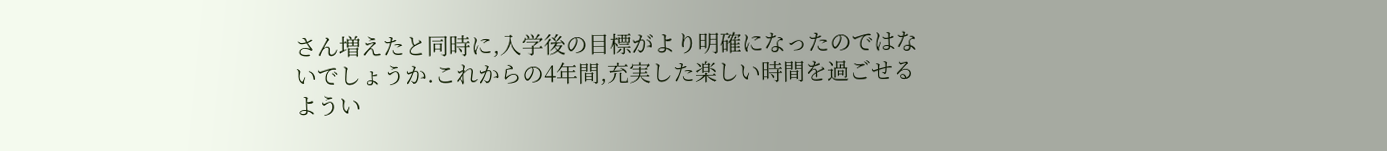さん増えたと同時に,入学後の目標がより明確になったのではないでしょうか.これからの4年間,充実した楽しい時間を過ごせるようい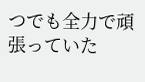つでも全力で頑張っていた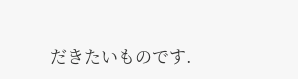だきたいものです.